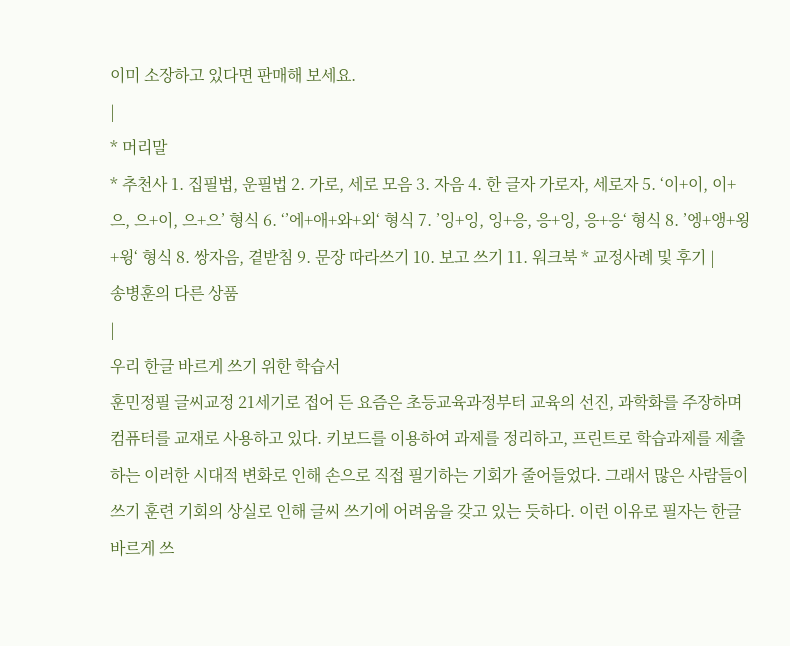이미 소장하고 있다면 판매해 보세요.
|
* 머리말
* 추천사 1. 집필법, 운필법 2. 가로, 세로 모음 3. 자음 4. 한 글자 가로자, 세로자 5. ‘이+이, 이+으, 으+이, 으+으’ 형식 6. ‘’에+애+와+외‘ 형식 7. ’잉+잉, 잉+응, 응+잉, 응+응‘ 형식 8. ’엥+앵+욍+윙‘ 형식 8. 쌍자음, 곁받침 9. 문장 따라쓰기 10. 보고 쓰기 11. 워크북 * 교정사례 및 후기 |
송병훈의 다른 상품
|
우리 한글 바르게 쓰기 위한 학습서
훈민정필 글씨교정 21세기로 접어 든 요즘은 초등교육과정부터 교육의 선진, 과학화를 주장하며 컴퓨터를 교재로 사용하고 있다. 키보드를 이용하여 과제를 정리하고, 프린트로 학습과제를 제출하는 이러한 시대적 변화로 인해 손으로 직접 필기하는 기회가 줄어들었다. 그래서 많은 사람들이 쓰기 훈련 기회의 상실로 인해 글씨 쓰기에 어려움을 갖고 있는 듯하다. 이런 이유로 필자는 한글 바르게 쓰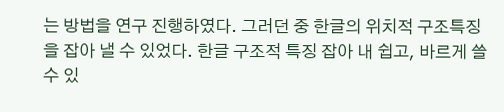는 방법을 연구 진행하였다. 그러던 중 한글의 위치적 구조특징을 잡아 낼 수 있었다. 한글 구조적 특징 잡아 내 쉽고, 바르게 쓸 수 있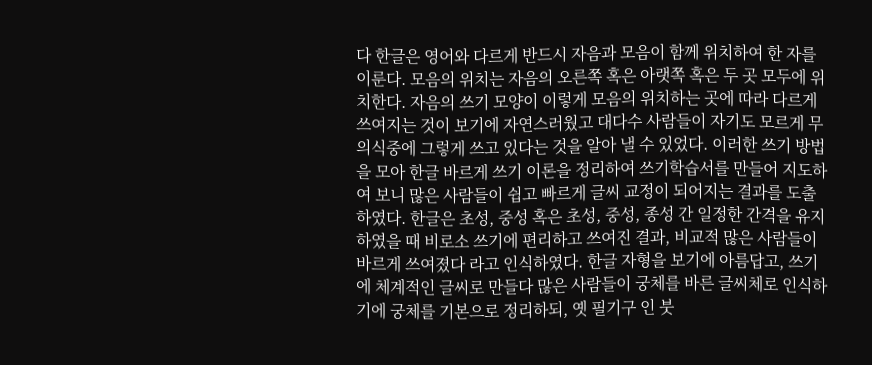다 한글은 영어와 다르게 반드시 자음과 모음이 함께 위치하여 한 자를 이룬다. 모음의 위치는 자음의 오른쪽 혹은 아랫쪽 혹은 두 곳 모두에 위치한다. 자음의 쓰기 모양이 이렇게 모음의 위치하는 곳에 따라 다르게 쓰여지는 것이 보기에 자연스러웠고 대다수 사람들이 자기도 모르게 무의식중에 그렇게 쓰고 있다는 것을 알아 낼 수 있었다. 이러한 쓰기 방법을 모아 한글 바르게 쓰기 이론을 정리하여 쓰기학습서를 만들어 지도하여 보니 많은 사람들이 쉽고 빠르게 글씨 교정이 되어지는 결과를 도출하였다. 한글은 초성, 중성 혹은 초성, 중성, 종성 간 일정한 간격을 유지하였을 때 비로소 쓰기에 편리하고 쓰여진 결과, 비교적 많은 사람들이 바르게 쓰여졌다 라고 인식하였다. 한글 자형을 보기에 아름답고, 쓰기에 체계적인 글씨로 만들다 많은 사람들이 궁체를 바른 글씨체로 인식하기에 궁체를 기본으로 정리하되, 옛 필기구 인 붓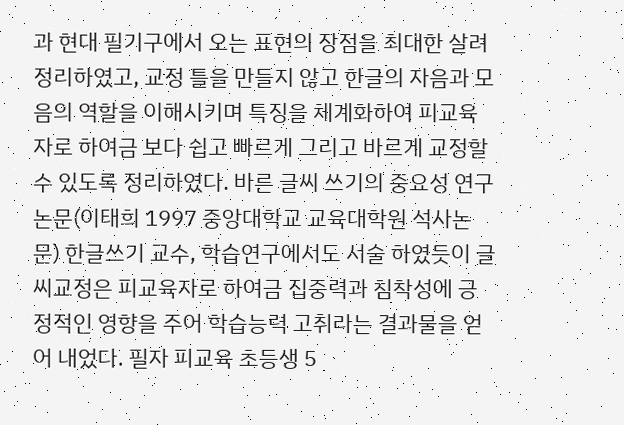과 현대 필기구에서 오는 표현의 장점을 최대한 살려 정리하였고, 교정 틀을 만들지 않고 한글의 자음과 모음의 역할을 이해시키며 특징을 체계화하여 피교육자로 하여금 보다 쉽고 빠르게 그리고 바르게 교정할 수 있도록 정리하였다. 바른 글씨 쓰기의 중요성 연구 논문(이태희 1997 중앙대학교 교육대학원 석사논문) 한글쓰기 교수, 학습연구에서도 서술 하였듯이 글씨교정은 피교육자로 하여금 집중력과 침착성에 긍정적인 영향을 주어 학습능력 고취라는 결과물을 얻어 내었다. 필자 피교육 초등생 5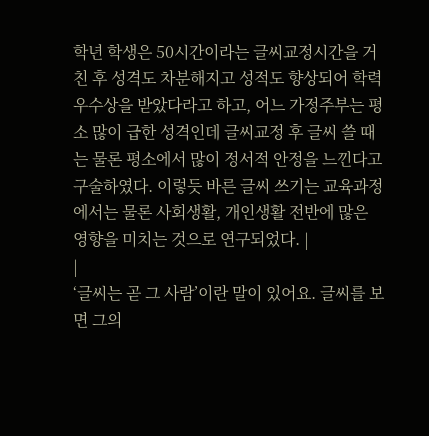학년 학생은 50시간이라는 글씨교정시간을 거친 후 성격도 차분해지고 성적도 향상되어 학력우수상을 받았다라고 하고, 어느 가정주부는 평소 많이 급한 성격인데 글씨교정 후 글씨 쓸 때는 물론 평소에서 많이 정서적 안정을 느낀다고 구술하였다. 이렇듯 바른 글씨 쓰기는 교육과정에서는 물론 사회생활, 개인생활 전반에 많은 영향을 미치는 것으로 연구되었다. |
|
‘글씨는 곧 그 사람’이란 말이 있어요. 글씨를 보면 그의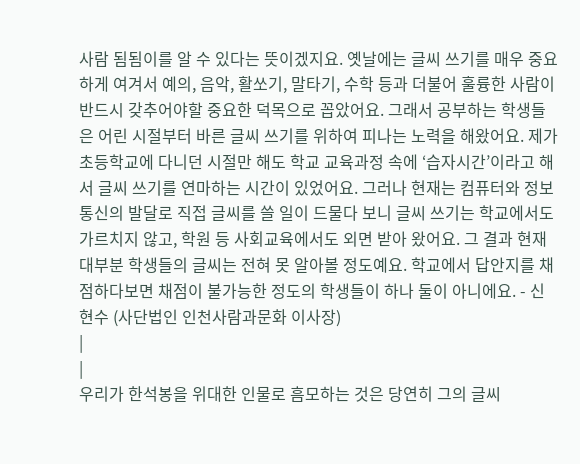사람 됨됨이를 알 수 있다는 뜻이겠지요. 옛날에는 글씨 쓰기를 매우 중요하게 여겨서 예의, 음악, 활쏘기, 말타기, 수학 등과 더불어 훌륭한 사람이 반드시 갖추어야할 중요한 덕목으로 꼽았어요. 그래서 공부하는 학생들은 어린 시절부터 바른 글씨 쓰기를 위하여 피나는 노력을 해왔어요. 제가 초등학교에 다니던 시절만 해도 학교 교육과정 속에 ‘습자시간’이라고 해서 글씨 쓰기를 연마하는 시간이 있었어요. 그러나 현재는 컴퓨터와 정보통신의 발달로 직접 글씨를 쓸 일이 드물다 보니 글씨 쓰기는 학교에서도 가르치지 않고, 학원 등 사회교육에서도 외면 받아 왔어요. 그 결과 현재 대부분 학생들의 글씨는 전혀 못 알아볼 정도예요. 학교에서 답안지를 채점하다보면 채점이 불가능한 정도의 학생들이 하나 둘이 아니에요. - 신현수 (사단법인 인천사람과문화 이사장)
|
|
우리가 한석봉을 위대한 인물로 흠모하는 것은 당연히 그의 글씨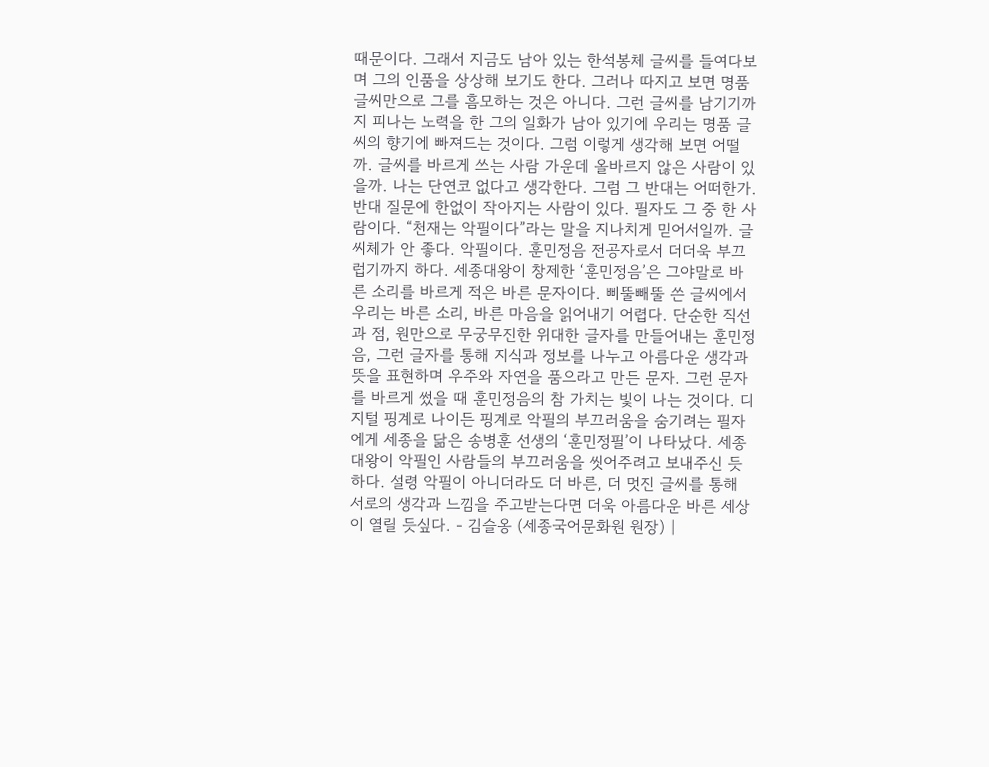때문이다. 그래서 지금도 남아 있는 한석봉체 글씨를 들여다보며 그의 인품을 상상해 보기도 한다. 그러나 따지고 보면 명품 글씨만으로 그를 흠모하는 것은 아니다. 그런 글씨를 남기기까지 피나는 노력을 한 그의 일화가 남아 있기에 우리는 명품 글씨의 향기에 빠져드는 것이다. 그럼 이렇게 생각해 보면 어떨까. 글씨를 바르게 쓰는 사람 가운데 올바르지 않은 사람이 있을까. 나는 단연코 없다고 생각한다. 그럼 그 반대는 어떠한가.
반대 질문에 한없이 작아지는 사람이 있다. 필자도 그 중 한 사람이다. “천재는 악필이다”라는 말을 지나치게 믿어서일까. 글씨체가 안 좋다. 악필이다. 훈민정음 전공자로서 더더욱 부끄럽기까지 하다. 세종대왕이 창제한 ‘훈민정음’은 그야말로 바른 소리를 바르게 적은 바른 문자이다. 삐뚤빼뚤 쓴 글씨에서 우리는 바른 소리, 바른 마음을 읽어내기 어렵다. 단순한 직선과 점, 원만으로 무궁무진한 위대한 글자를 만들어내는 훈민정음, 그런 글자를 통해 지식과 정보를 나누고 아름다운 생각과 뜻을 표현하며 우주와 자연을 품으라고 만든 문자. 그런 문자를 바르게 썼을 때 훈민정음의 참 가치는 빛이 나는 것이다. 디지털 핑계로 나이든 핑계로 악필의 부끄러움을 숨기려는 필자에게 세종을 닮은 송병훈 선생의 ‘훈민정필’이 나타났다. 세종대왕이 악필인 사람들의 부끄러움을 씻어주려고 보내주신 듯하다. 설령 악필이 아니더라도 더 바른, 더 멋진 글씨를 통해 서로의 생각과 느낌을 주고받는다면 더욱 아름다운 바른 세상이 열릴 듯싶다. - 김슬옹 (세종국어문화원 원장) |